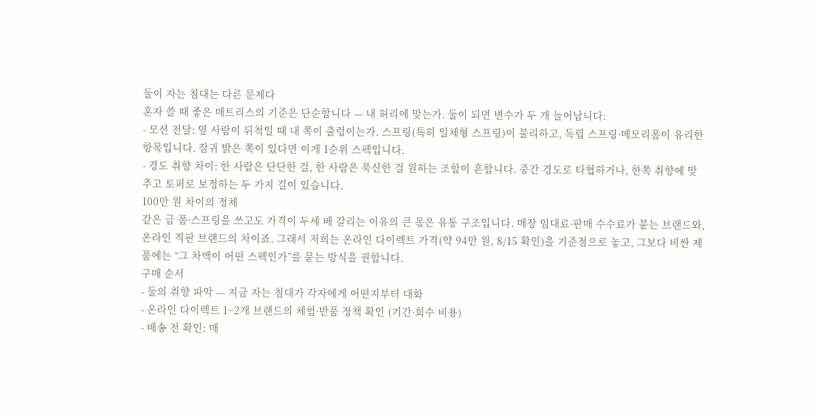둘이 자는 침대는 다른 문제다
혼자 쓸 때 좋은 매트리스의 기준은 단순합니다 — 내 허리에 맞는가. 둘이 되면 변수가 두 개 늘어납니다:
- 모션 전달: 옆 사람이 뒤척일 때 내 쪽이 출렁이는가. 스프링(특히 일체형 스프링)이 불리하고, 독립 스프링·메모리폼이 유리한 항목입니다. 잠귀 밝은 쪽이 있다면 이게 1순위 스펙입니다.
- 경도 취향 차이: 한 사람은 단단한 걸, 한 사람은 푹신한 걸 원하는 조합이 흔합니다. 중간 경도로 타협하거나, 한쪽 취향에 맞추고 토퍼로 보정하는 두 가지 길이 있습니다.
100만 원 차이의 정체
같은 급 폼·스프링을 쓰고도 가격이 두세 배 갈리는 이유의 큰 몫은 유통 구조입니다. 매장 임대료·판매 수수료가 붙는 브랜드와, 온라인 직판 브랜드의 차이죠. 그래서 저희는 온라인 다이렉트 가격(약 94만 원, 8/15 확인)을 기준점으로 놓고, 그보다 비싼 제품에는 “그 차액이 어떤 스펙인가”를 묻는 방식을 권합니다.
구매 순서
- 둘의 취향 파악 — 지금 자는 침대가 각자에게 어떤지부터 대화
- 온라인 다이렉트 1~2개 브랜드의 체험·반품 정책 확인 (기간·회수 비용)
- 배송 전 확인: 매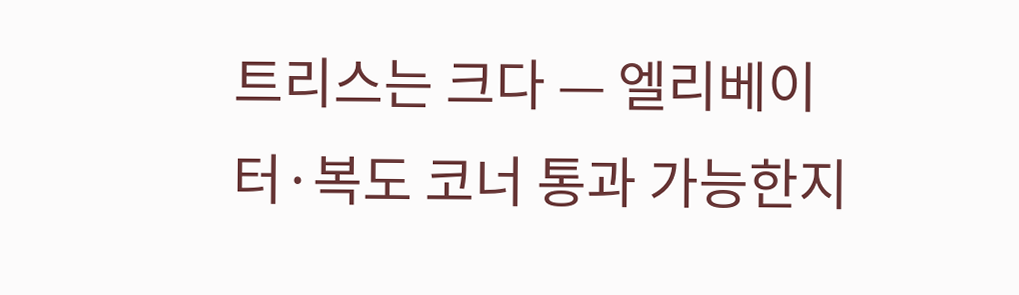트리스는 크다 — 엘리베이터·복도 코너 통과 가능한지